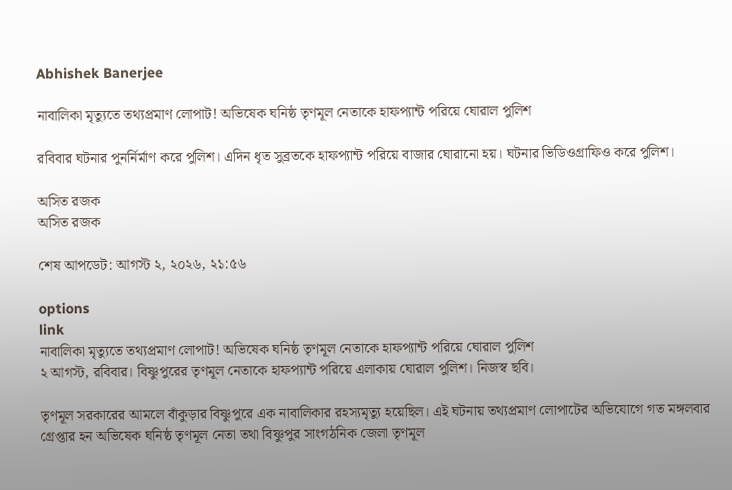Abhishek Banerjee

নাবালিকা মৃত্যুতে তথ্যপ্রমাণ লোপাট! অভিষেক ঘনিষ্ঠ তৃণমূল নেতাকে হাফপ্যান্ট পরিয়ে ঘোরাল পুলিশ

রবিবার ঘটনার পুনর্নির্মাণ করে পুলিশ। এদিন ধৃত সুব্রতকে হাফপ্যান্ট পরিয়ে বাজার ঘোরানো হয়। ঘটনার ভিডিওগ্রাফিও করে পুলিশ।

অসিত রজক
অসিত রজক

শেষ আপডেট: আগস্ট ২, ২০২৬, ২১:৫৬

options
link
নাবালিকা মৃত্যুতে তথ্যপ্রমাণ লোপাট! অভিষেক ঘনিষ্ঠ তৃণমূল নেতাকে হাফপ্যান্ট পরিয়ে ঘোরাল পুলিশ
২ আগস্ট, রবিবার। বিষ্ণুপুরের তৃণমূল নেতাকে হাফপ্যান্ট পরিয়ে এলাকায় ঘোরাল পুলিশ। নিজস্ব ছবি।

তৃণমূল সরকারের আমলে বাঁকুড়ার বিষ্ণুপুরে এক নাবালিকার রহস্যমৃত্যু হয়েছিল। এই ঘটনায় তথ্যপ্রমাণ লোপাটের অভিযোগে গত মঙ্গলবার গ্রেপ্তার হন অভিষেক ঘনিষ্ঠ তৃণমূল নেতা তথা বিষ্ণুপুর সাংগঠনিক জেলা তৃণমূল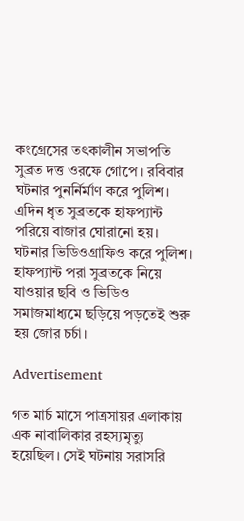কংগ্রেসের তৎকালীন সভাপতি সুব্রত দত্ত ওরফে গোপে। রবিবার ঘটনার পুনর্নির্মাণ করে পুলিশ। এদিন ধৃত সুব্রতকে হাফপ্যান্ট পরিয়ে বাজার ঘোরানো হয়। ঘটনার ভিডিওগ্রাফিও করে পুলিশ। হাফপ্যান্ট পরা সুব্রতকে নিয়ে যাওয়ার ছবি ও ভিডিও সমাজমাধ্যমে ছড়িয়ে পড়তেই শুরু হয় জোর চর্চা।

Advertisement

গত মার্চ মাসে পাত্রসায়র এলাকায় এক নাবালিকার রহস্যমৃত্যু হয়েছিল। সেই ঘটনায় সরাসরি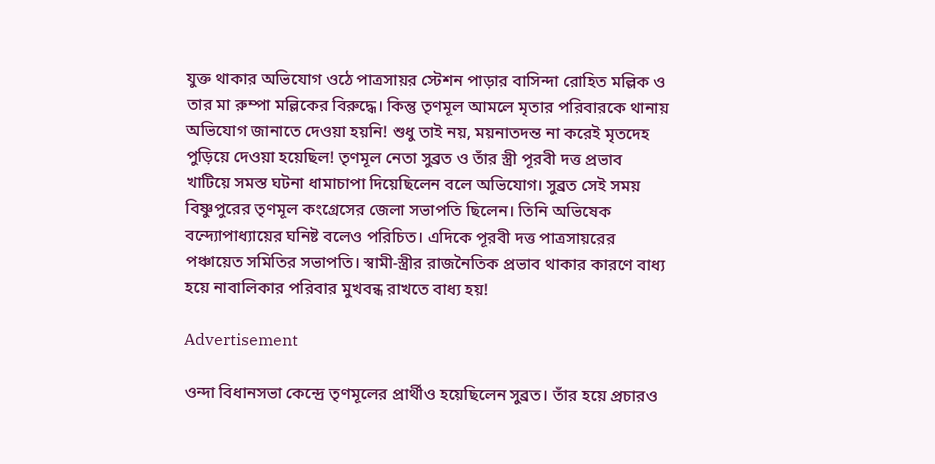যুক্ত থাকার অভিযোগ ওঠে পাত্রসায়র স্টেশন পাড়ার বাসিন্দা রোহিত মল্লিক ও তার মা রুম্পা মল্লিকের বিরুদ্ধে। কিন্তু তৃণমূল আমলে মৃতার পরিবারকে থানায় অভিযোগ জানাতে দেওয়া হয়নি! শুধু তাই নয়, ময়নাতদন্ত না করেই মৃতদেহ পুড়িয়ে দেওয়া হয়েছিল! তৃণমূল নেতা সুব্রত ও তাঁর স্ত্রী পূরবী দত্ত প্রভাব খাটিয়ে সমস্ত ঘটনা ধামাচাপা দিয়েছিলেন বলে অভিযোগ। সুব্রত সেই সময় বিষ্ণুপুরের তৃণমূল কংগ্রেসের জেলা সভাপতি ছিলেন। তিনি অভিষেক বন্দ্যোপাধ্যায়ের ঘনিষ্ট বলেও পরিচিত। এদিকে পূরবী দত্ত পাত্রসায়রের পঞ্চায়েত সমিতির সভাপতি। স্বামী-স্ত্রীর রাজনৈতিক প্রভাব থাকার কারণে বাধ্য হয়ে নাবালিকার পরিবার মুখবন্ধ রাখতে বাধ্য হয়!

Advertisement

ওন্দা বিধানসভা কেন্দ্রে তৃণমূলের প্রার্থীও হয়েছিলেন সুব্রত। তাঁর হয়ে প্রচারও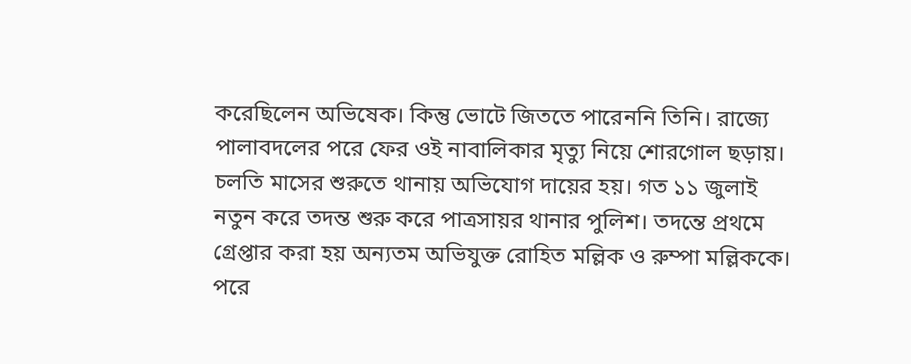করেছিলেন অভিষেক। কিন্তু ভোটে জিততে পারেননি তিনি। রাজ্যে পালাবদলের পরে ফের ওই নাবালিকার মৃত্যু নিয়ে শোরগোল ছড়ায়। চলতি মাসের শুরুতে থানায় অভিযোগ দায়ের হয়। গত ১১ জুলাই নতুন করে তদন্ত শুরু করে পাত্রসায়র থানার পুলিশ। তদন্তে প্রথমে গ্রেপ্তার করা হয় অন্যতম অভিযুক্ত রোহিত মল্লিক ও রুম্পা মল্লিককে। পরে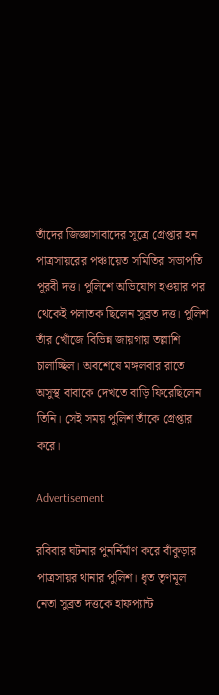তাঁদের জিজ্ঞাসাবাদের সূত্রে গ্রেপ্তার হন পাত্রসায়রের পঞ্চায়েত সমিতির সভাপতি পূরবী দত্ত। পুলিশে অভিযোগ হওয়ার পর থেকেই পলাতক ছিলেন সুব্রত দত্ত। পুলিশ তাঁর খোঁজে বিভিন্ন জায়গায় তল্লাশি চালাচ্ছিল। অবশেষে মঙ্গলবার রাতে অসুস্থ বাবাকে দেখতে বাড়ি ফিরেছিলেন তিনি। সেই সময় পুলিশ তাঁকে গ্রেপ্তার করে।

Advertisement

রবিবার ঘটনার পুনর্নির্মাণ করে বাঁকুড়ার পাত্রসায়র থানার পুলিশ। ধৃত তৃণমূল নেতা সুব্রত দত্তকে হাফপ্যান্ট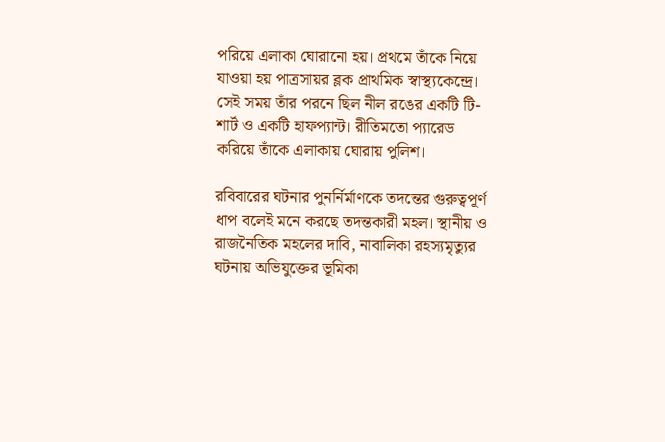পরিয়ে এলাকা ঘোরানো হয়। প্রথমে তাঁকে নিয়ে যাওয়া হয় পাত্রসায়র ব্লক প্রাথমিক স্বাস্থ্যকেন্দ্রে। সেই সময় তাঁর পরনে ছিল নীল রঙের একটি টি-শার্ট ও একটি হাফপ্যান্ট। রীতিমতো প্যারেড করিয়ে তাঁকে এলাকায় ঘোরায় পুলিশ।

রবিবারের ঘটনার পুনর্নির্মাণকে তদন্তের গুরুত্বপূর্ণ ধাপ বলেই মনে করছে তদন্তকারী মহল। স্থানীয় ও রাজনৈতিক মহলের দাবি, নাবালিকা রহস্যমৃত্যুর ঘটনায় অভিযুক্তের ভূমিকা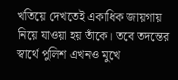খতিয়ে দেখতেই একাধিক জায়গায় নিয়ে যাওয়া হয় তাঁকে। তবে তদন্তের স্বার্থে পুলিশ এখনও মুখে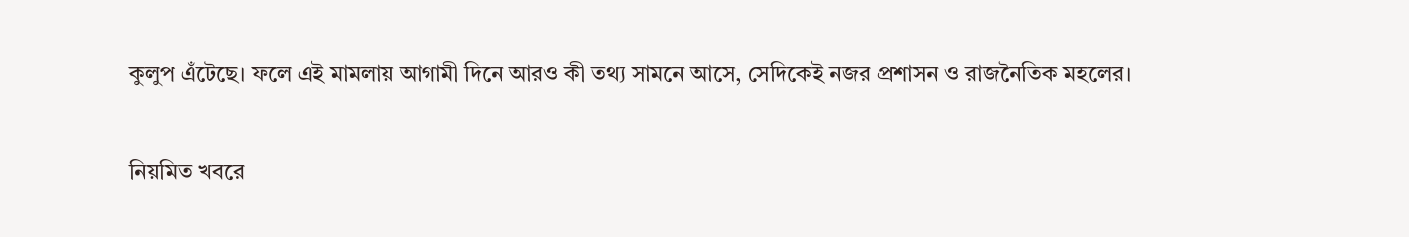কুলুপ এঁটেছে। ফলে এই মামলায় আগামী দিনে আরও কী তথ্য সামনে আসে, সেদিকেই নজর প্রশাসন ও রাজনৈতিক মহলের।

নিয়মিত খবরে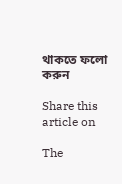থাকতে ফলো করুন

Share this article on

The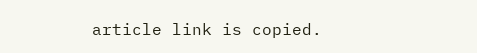article link is copied.